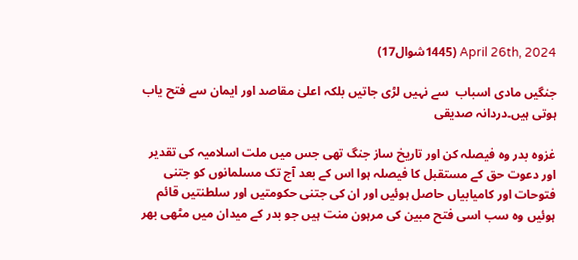April 26th, 2024 (1445شوال17)

جنگیں مادی اسباب  سے نہیں لڑی جاتیں بلکہ اعلیٰ مقاصد اور ایمان سے فتح یاب ہوتی ہیں۔دردانہ صدیقی

غزوہ بدر وہ فیصلہ کن اور تاریخ ساز جنگ تھی جس میں ملت اسلامیہ کی تقدیر اور دعوت حق کے مستقبل کا فیصلہ ہوا اس کے بعد آج تک مسلمانوں کو جتنی فتوحات اور کامیابیاں حاصل ہوئیں اور ان کی جتنی حکومتیں اور سلطنتیں قائم ہوئیں وہ سب اسی فتح مبین کی مرہون منت ہیں جو بدر کے میدان میں مٹھی بھر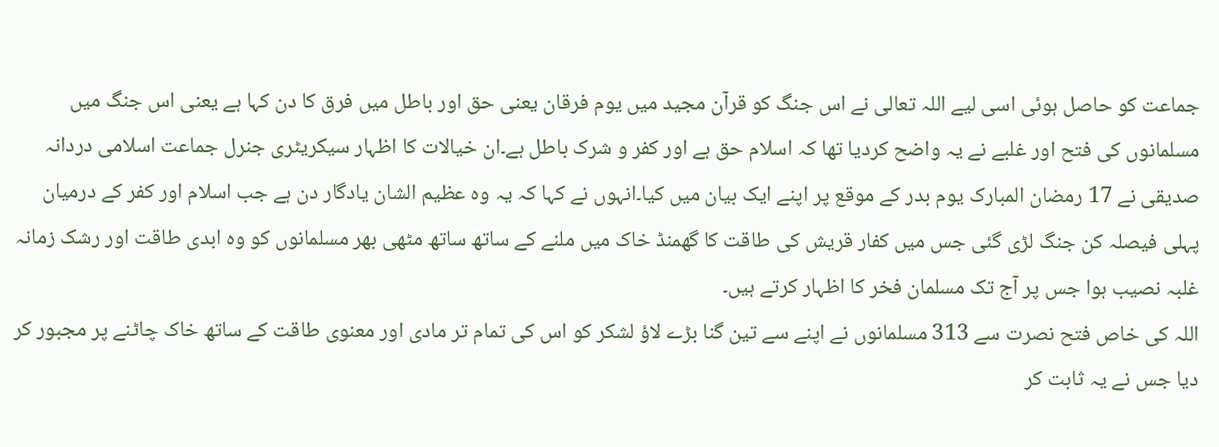جماعت کو حاصل ہوئی اسی لیے اللہ تعالی نے اس جنگ کو قرآن مجید میں یوم فرقان یعنی حق اور باطل میں فرق کا دن کہا ہے یعنی اس جنگ میں مسلمانوں کی فتح اور غلبے نے یہ واضح کردیا تھا کہ اسلام حق ہے اور کفر و شرک باطل ہے۔ان خیالات کا اظہار سیکریٹری جنرل جماعت اسلامی دردانہ صدیقی نے 17 رمضان المبارک یوم بدر کے موقع پر اپنے ایک بیان میں کیا۔انہوں نے کہا کہ یہ وہ عظیم الشان یادگار دن ہے جب اسلام اور کفر کے درمیان پہلی فیصلہ کن جنگ لڑی گئی جس میں کفار قریش کی طاقت کا گھمنڈ خاک میں ملنے کے ساتھ ساتھ مٹھی بھر مسلمانوں کو وہ ابدی طاقت اور رشک زمانہ  غلبہ نصیب ہوا جس پر آج تک مسلمان فخر کا اظہار کرتے ہیں۔
اللہ کی خاص فتح نصرت سے 313 مسلمانوں نے اپنے سے تین گنا بڑے لاؤ لشکر کو اس کی تمام تر مادی اور معنوی طاقت کے ساتھ خاک چاٹنے پر مجبور کر دیا جس نے یہ ثابت کر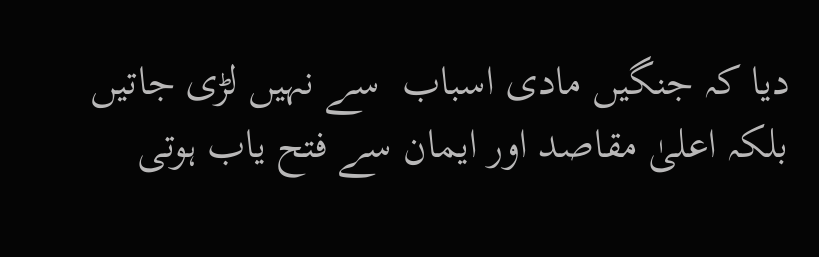دیا کہ جنگیں مادی اسباب  سے نہیں لڑی جاتیں بلکہ اعلیٰ مقاصد اور ایمان سے فتح یاب ہوتی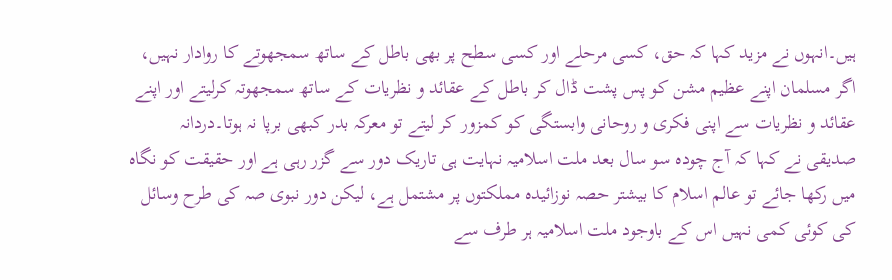ہیں۔انہوں نے مزید کہا کہ حق، کسی مرحلے اور کسی سطح پر بھی باطل کے ساتھ سمجھوتے کا روادار نہیں، اگر مسلمان اپنے عظیم مشن کو پس پشت ڈال کر باطل کے عقائد و نظریات کے ساتھ سمجھوتہ کرلیتے اور اپنے عقائد و نظریات سے اپنی فکری و روحانی وابستگی کو کمزور کر لیتے تو معرکہ بدر کبھی برپا نہ ہوتا۔دردانہ صدیقی نے کہا کہ آج چودہ سو سال بعد ملت اسلامیہ نہایت ہی تاریک دور سے گزر رہی ہے اور حقیقت کو نگاہ میں رکھا جائے تو عالم اسلام کا بیشتر حصہ نوزائیدہ مملکتوں پر مشتمل ہے، لیکن دور نبوی صہ کی طرح وسائل کی کوئی کمی نہیں اس کے باوجود ملت اسلامیہ ہر طرف سے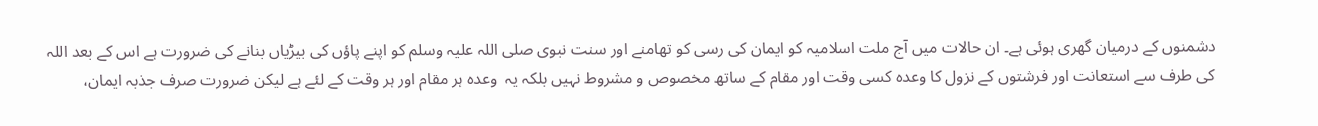دشمنوں کے درمیان گھری ہوئی ہے۔ ان حالات میں آج ملت اسلامیہ کو ایمان کی رسی کو تھامنے اور سنت نبوی صلی اللہ علیہ وسلم کو اپنے پاؤں کی بیڑیاں بنانے کی ضرورت ہے اس کے بعد اللہ کی طرف سے استعانت اور فرشتوں کے نزول کا وعدہ کسی وقت اور مقام کے ساتھ مخصوص و مشروط نہیں بلکہ یہ  وعدہ ہر مقام اور ہر وقت کے لئے ہے لیکن ضرورت صرف جذبہ ایمان،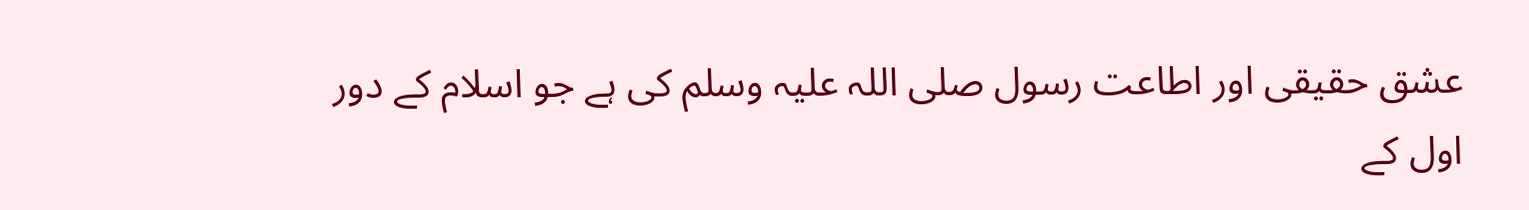عشق حقیقی اور اطاعت رسول صلی اللہ علیہ وسلم کی ہے جو اسلام کے دور اول کے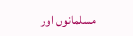مسلمانوں اور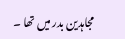مجاہدین بدر میں تھا ۔